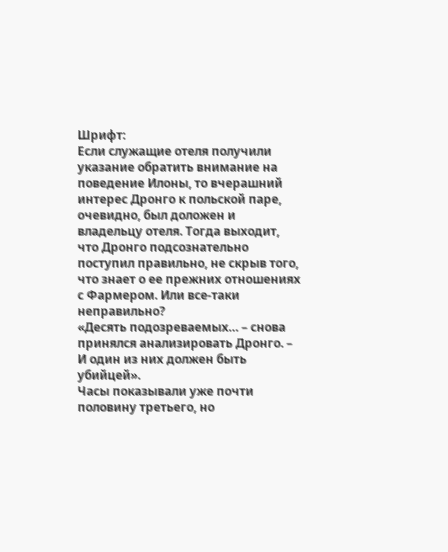Шрифт:
Если служащие отеля получили указание обратить внимание на поведение Илоны, то вчерашний интерес Дронго к польской паре, очевидно, был доложен и владельцу отеля. Тогда выходит, что Дронго подсознательно поступил правильно, не скрыв того, что знает о ее прежних отношениях с Фармером. Или все-таки неправильно?
«Десять подозреваемых… – снова принялся анализировать Дронго. – И один из них должен быть убийцей».
Часы показывали уже почти половину третьего, но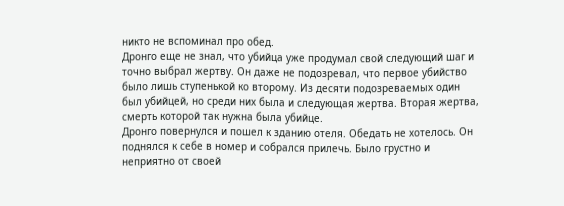никто не вспоминал про обед.
Дронго еще не знал, что убийца уже продумал свой следующий шаг и точно выбрал жертву. Он даже не подозревал, что первое убийство было лишь ступенькой ко второму. Из десяти подозреваемых один был убийцей, но среди них была и следующая жертва. Вторая жертва, смерть которой так нужна была убийце.
Дронго повернулся и пошел к зданию отеля. Обедать не хотелось. Он поднялся к себе в номер и собрался прилечь. Было грустно и неприятно от своей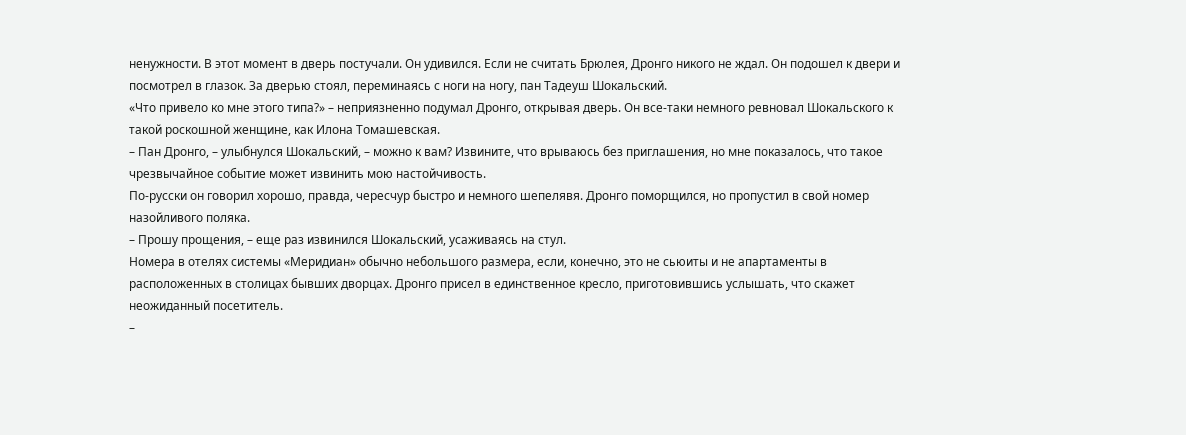ненужности. В этот момент в дверь постучали. Он удивился. Если не считать Брюлея, Дронго никого не ждал. Он подошел к двери и посмотрел в глазок. За дверью стоял, переминаясь с ноги на ногу, пан Тадеуш Шокальский.
«Что привело ко мне этого типа?» – неприязненно подумал Дронго, открывая дверь. Он все-таки немного ревновал Шокальского к такой роскошной женщине, как Илона Томашевская.
– Пан Дронго, – улыбнулся Шокальский, – можно к вам? Извините, что врываюсь без приглашения, но мне показалось, что такое чрезвычайное событие может извинить мою настойчивость.
По-русски он говорил хорошо, правда, чересчур быстро и немного шепелявя. Дронго поморщился, но пропустил в свой номер назойливого поляка.
– Прошу прощения, – еще раз извинился Шокальский, усаживаясь на стул.
Номера в отелях системы «Меридиан» обычно небольшого размера, если, конечно, это не сьюиты и не апартаменты в расположенных в столицах бывших дворцах. Дронго присел в единственное кресло, приготовившись услышать, что скажет неожиданный посетитель.
–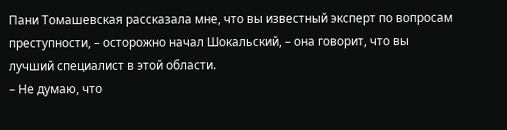Пани Томашевская рассказала мне, что вы известный эксперт по вопросам преступности, – осторожно начал Шокальский, – она говорит, что вы лучший специалист в этой области.
– Не думаю, что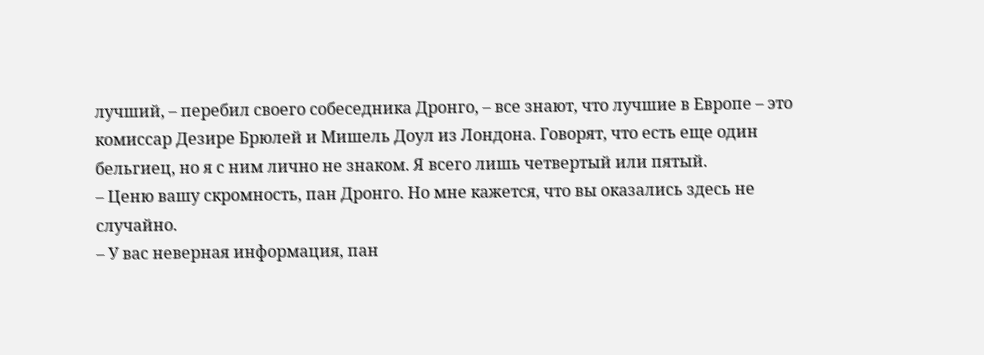лучший, – перебил своего собеседника Дронго, – все знают, что лучшие в Европе – это комиссар Дезире Брюлей и Мишель Доул из Лондона. Говорят, что есть еще один бельгиец, но я с ним лично не знаком. Я всего лишь четвертый или пятый.
– Ценю вашу скромность, пан Дронго. Но мне кажется, что вы оказались здесь не случайно.
– У вас неверная информация, пан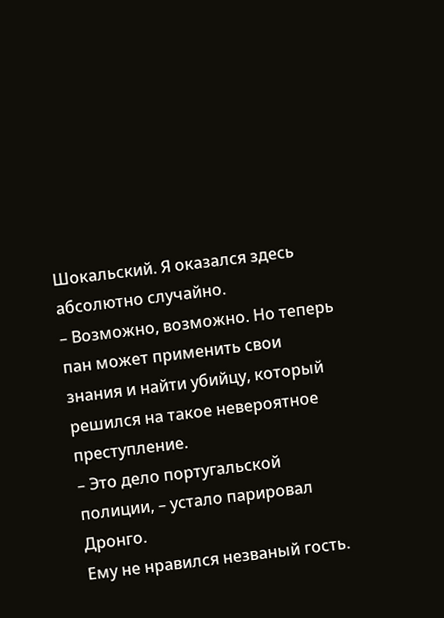Шокальский. Я оказался здесь абсолютно случайно.
– Возможно, возможно. Но теперь пан может применить свои знания и найти убийцу, который решился на такое невероятное преступление.
– Это дело португальской полиции, – устало парировал Дронго.
Ему не нравился незваный гость.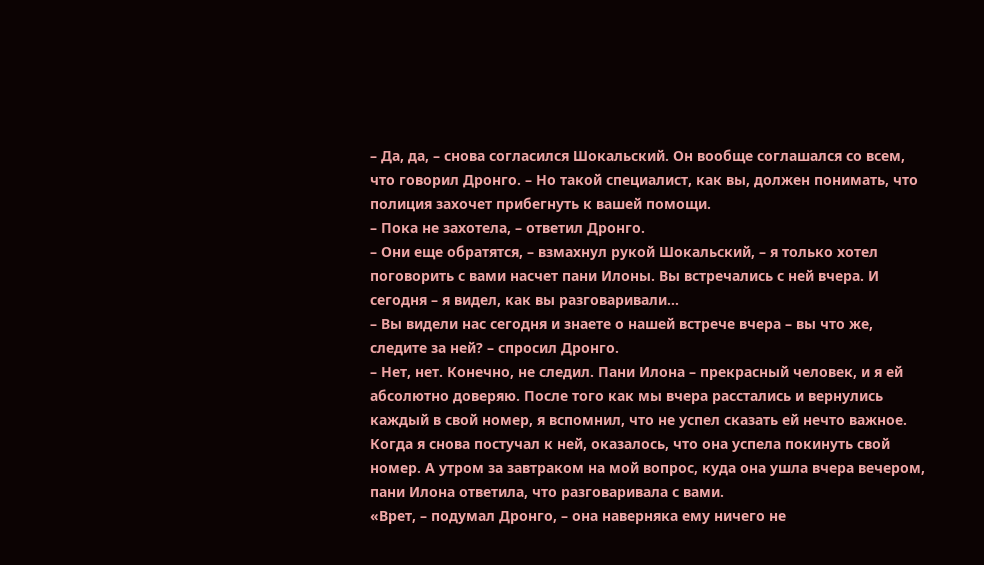– Да, да, – снова согласился Шокальский. Он вообще соглашался со всем, что говорил Дронго. – Но такой специалист, как вы, должен понимать, что полиция захочет прибегнуть к вашей помощи.
– Пока не захотела, – ответил Дронго.
– Они еще обратятся, – взмахнул рукой Шокальский, – я только хотел поговорить с вами насчет пани Илоны. Вы встречались с ней вчера. И сегодня – я видел, как вы разговаривали…
– Вы видели нас сегодня и знаете о нашей встрече вчера – вы что же, следите за ней? – спросил Дронго.
– Нет, нет. Конечно, не следил. Пани Илона – прекрасный человек, и я ей абсолютно доверяю. После того как мы вчера расстались и вернулись каждый в свой номер, я вспомнил, что не успел сказать ей нечто важное. Когда я снова постучал к ней, оказалось, что она успела покинуть свой номер. А утром за завтраком на мой вопрос, куда она ушла вчера вечером, пани Илона ответила, что разговаривала с вами.
«Врет, – подумал Дронго, – она наверняка ему ничего не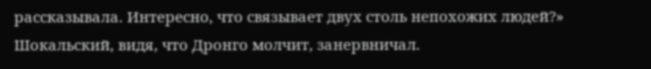рассказывала. Интересно, что связывает двух столь непохожих людей?»
Шокальский, видя, что Дронго молчит, занервничал.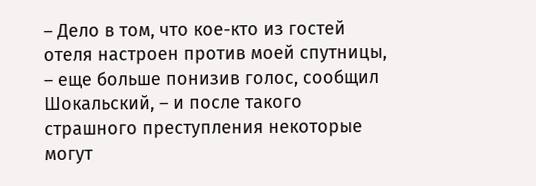– Дело в том, что кое-кто из гостей отеля настроен против моей спутницы, – еще больше понизив голос, сообщил Шокальский, – и после такого страшного преступления некоторые могут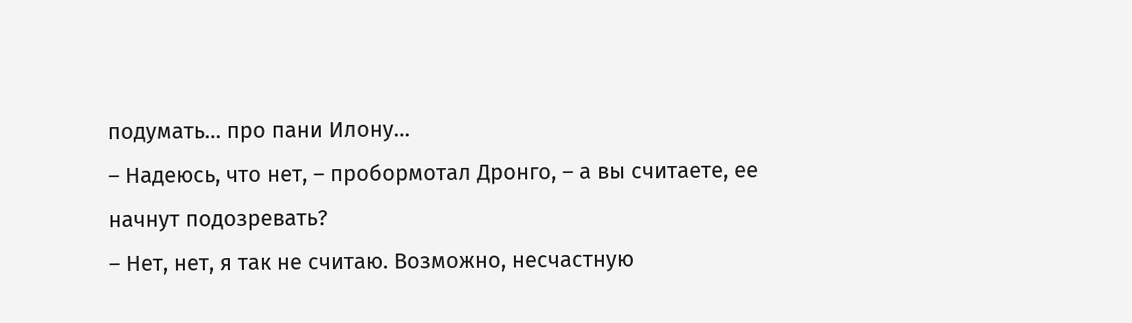подумать… про пани Илону…
– Надеюсь, что нет, – пробормотал Дронго, – а вы считаете, ее начнут подозревать?
– Нет, нет, я так не считаю. Возможно, несчастную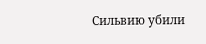Сильвию убили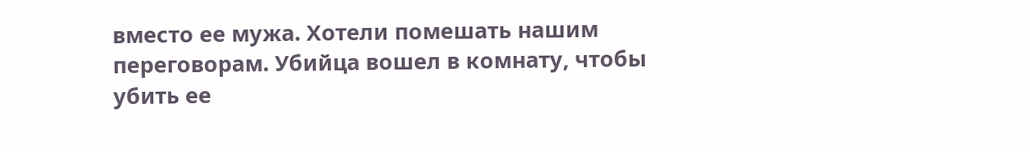вместо ее мужа. Хотели помешать нашим переговорам. Убийца вошел в комнату, чтобы убить ее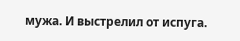мужа. И выстрелил от испуга.